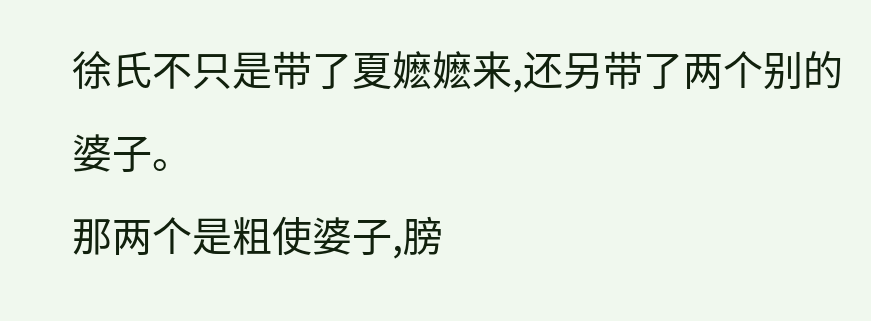徐氏不只是带了夏嬷嬷来,还另带了两个别的婆子。
那两个是粗使婆子,膀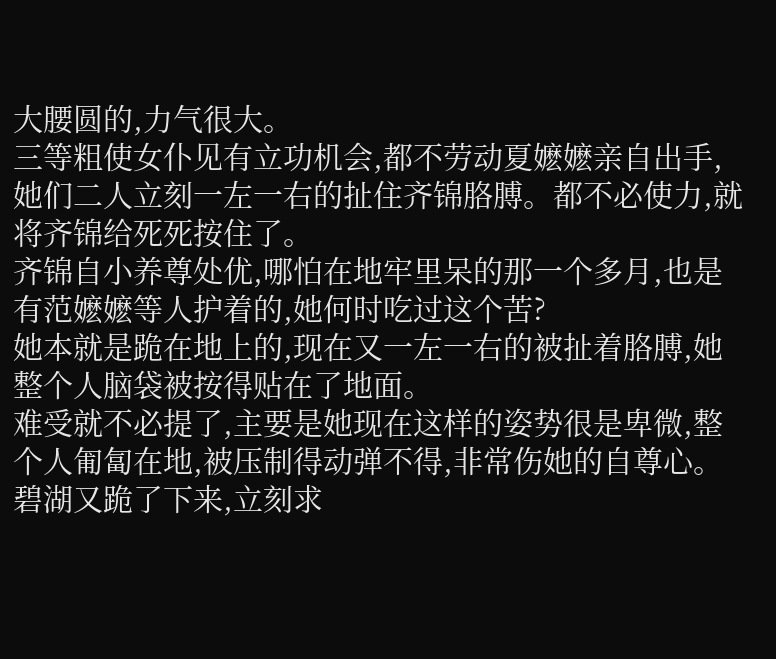大腰圆的,力气很大。
三等粗使女仆见有立功机会,都不劳动夏嬷嬷亲自出手,她们二人立刻一左一右的扯住齐锦胳膊。都不必使力,就将齐锦给死死按住了。
齐锦自小养尊处优,哪怕在地牢里呆的那一个多月,也是有范嬷嬷等人护着的,她何时吃过这个苦?
她本就是跪在地上的,现在又一左一右的被扯着胳膊,她整个人脑袋被按得贴在了地面。
难受就不必提了,主要是她现在这样的姿势很是卑微,整个人匍匐在地,被压制得动弹不得,非常伤她的自尊心。
碧湖又跪了下来,立刻求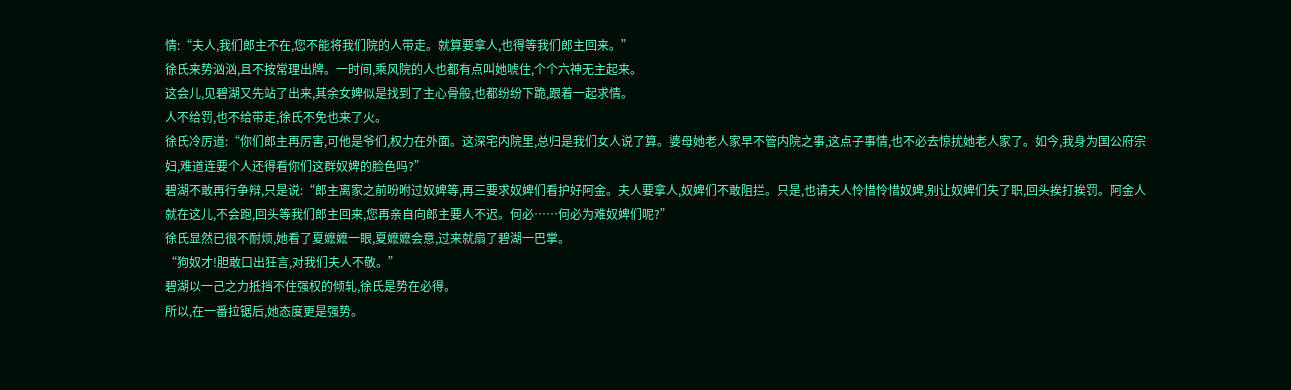情:“夫人,我们郎主不在,您不能将我们院的人带走。就算要拿人,也得等我们郎主回来。”
徐氏来势汹汹,且不按常理出牌。一时间,乘风院的人也都有点叫她唬住,个个六神无主起来。
这会儿,见碧湖又先站了出来,其余女婢似是找到了主心骨般,也都纷纷下跪,跟着一起求情。
人不给罚,也不给带走,徐氏不免也来了火。
徐氏冷厉道:“你们郎主再厉害,可他是爷们,权力在外面。这深宅内院里,总归是我们女人说了算。婆母她老人家早不管内院之事,这点子事情,也不必去惊扰她老人家了。如今,我身为国公府宗妇,难道连要个人还得看你们这群奴婢的脸色吗?”
碧湖不敢再行争辩,只是说:“郎主离家之前吩咐过奴婢等,再三要求奴婢们看护好阿金。夫人要拿人,奴婢们不敢阻拦。只是,也请夫人怜惜怜惜奴婢,别让奴婢们失了职,回头挨打挨罚。阿金人就在这儿,不会跑,回头等我们郎主回来,您再亲自向郎主要人不迟。何必……何必为难奴婢们呢?”
徐氏显然已很不耐烦,她看了夏嬷嬷一眼,夏嬷嬷会意,过来就扇了碧湖一巴掌。
“狗奴才!胆敢口出狂言,对我们夫人不敬。”
碧湖以一己之力抵挡不住强权的倾轧,徐氏是势在必得。
所以,在一番拉锯后,她态度更是强势。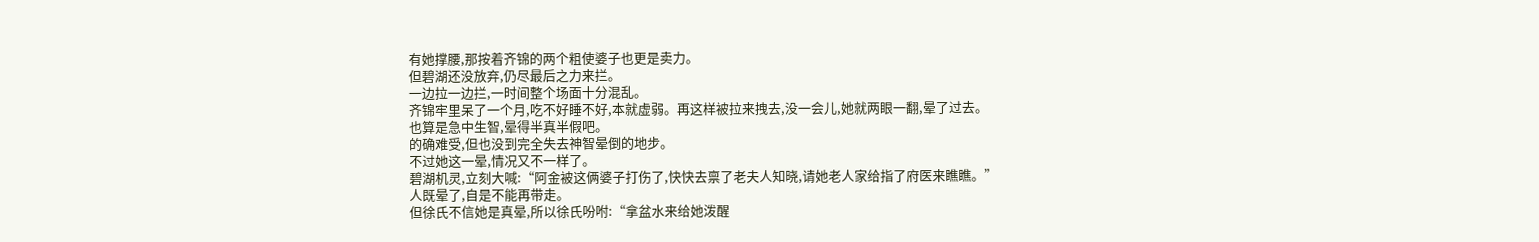有她撑腰,那按着齐锦的两个粗使婆子也更是卖力。
但碧湖还没放弃,仍尽最后之力来拦。
一边拉一边拦,一时间整个场面十分混乱。
齐锦牢里呆了一个月,吃不好睡不好,本就虚弱。再这样被拉来拽去,没一会儿,她就两眼一翻,晕了过去。
也算是急中生智,晕得半真半假吧。
的确难受,但也没到完全失去神智晕倒的地步。
不过她这一晕,情况又不一样了。
碧湖机灵,立刻大喊:“阿金被这俩婆子打伤了,快快去禀了老夫人知晓,请她老人家给指了府医来瞧瞧。”
人既晕了,自是不能再带走。
但徐氏不信她是真晕,所以徐氏吩咐:“拿盆水来给她泼醒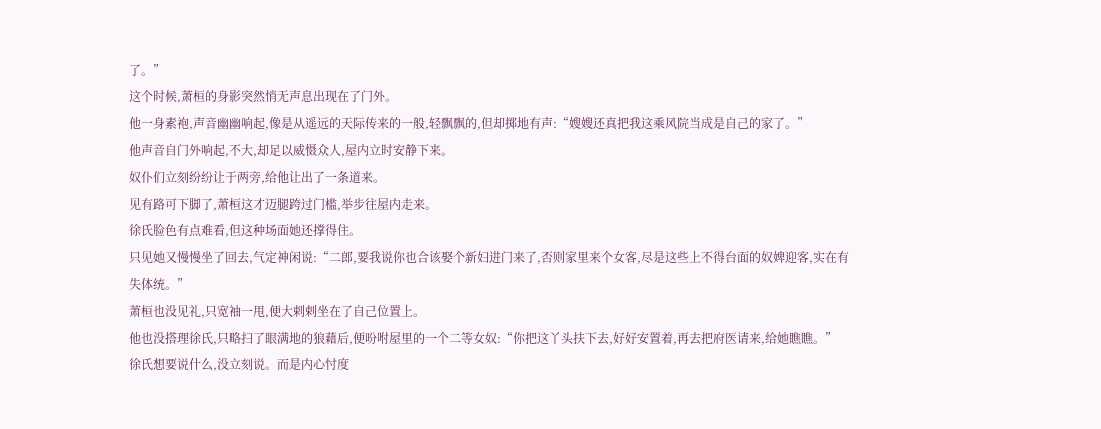了。”
这个时候,萧桓的身影突然悄无声息出现在了门外。
他一身素袍,声音幽幽响起,像是从遥远的天际传来的一般,轻飘飘的,但却掷地有声:“嫂嫂还真把我这乘风院当成是自己的家了。”
他声音自门外响起,不大,却足以威慑众人,屋内立时安静下来。
奴仆们立刻纷纷让于两旁,给他让出了一条道来。
见有路可下脚了,萧桓这才迈腿跨过门槛,举步往屋内走来。
徐氏脸色有点难看,但这种场面她还撑得住。
只见她又慢慢坐了回去,气定神闲说:“二郎,要我说你也合该娶个新妇进门来了,否则家里来个女客,尽是这些上不得台面的奴婢迎客,实在有失体统。”
萧桓也没见礼,只宽袖一甩,便大剌剌坐在了自己位置上。
他也没搭理徐氏,只略扫了眼满地的狼藉后,便吩咐屋里的一个二等女奴:“你把这丫头扶下去,好好安置着,再去把府医请来,给她瞧瞧。”
徐氏想要说什么,没立刻说。而是内心忖度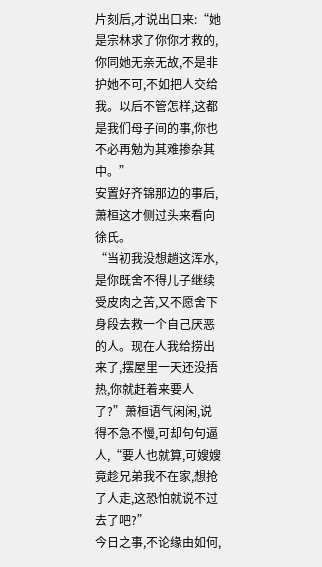片刻后,才说出口来:“她是宗林求了你你才救的,你同她无亲无故,不是非护她不可,不如把人交给我。以后不管怎样,这都是我们母子间的事,你也不必再勉为其难掺杂其中。”
安置好齐锦那边的事后,萧桓这才侧过头来看向徐氏。
“当初我没想趟这浑水,是你既舍不得儿子继续受皮肉之苦,又不愿舍下身段去救一个自己厌恶的人。现在人我给捞出来了,摆屋里一天还没捂热,你就赶着来要人了?”萧桓语气闲闲,说得不急不慢,可却句句逼人,“要人也就算,可嫂嫂竟趁兄弟我不在家,想抢了人走,这恐怕就说不过去了吧?”
今日之事,不论缘由如何,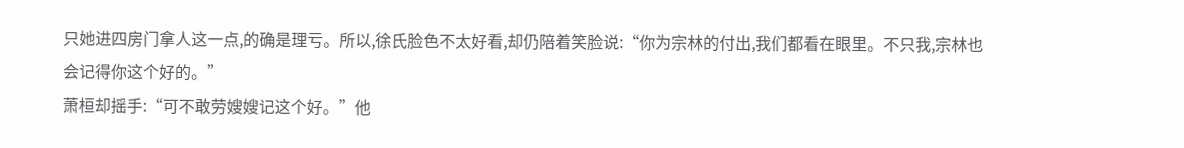只她进四房门拿人这一点,的确是理亏。所以,徐氏脸色不太好看,却仍陪着笑脸说:“你为宗林的付出,我们都看在眼里。不只我,宗林也会记得你这个好的。”
萧桓却摇手:“可不敢劳嫂嫂记这个好。”他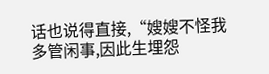话也说得直接,“嫂嫂不怪我多管闲事,因此生埋怨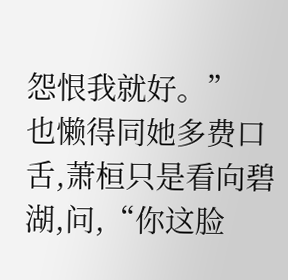怨恨我就好。”
也懒得同她多费口舌,萧桓只是看向碧湖,问,“你这脸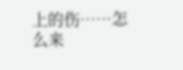上的伤……怎么来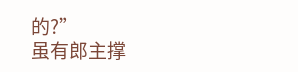的?”
虽有郎主撑